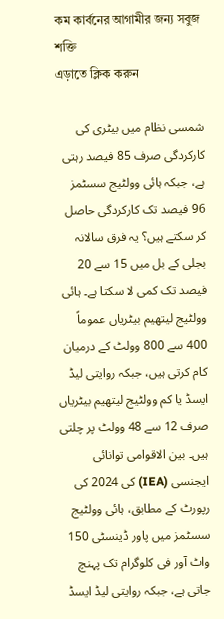কম কার্বনের আগামীর জন্য সবুজ শক্তি
এড়াতে ক্লিক করুন

شمسی نظام میں بیٹری کی کارکردگی صرف 85 فیصد رہتی ہے، جبکہ ہائی وولٹیج سسٹمز 96 فیصد تک کارکردگی حاصل کر سکتے ہیں؟ یہ فرق سالانہ بجلی کے بل میں 15 سے 20 فیصد تک کمی لا سکتا ہے۔ ہائی وولٹیج لیتھیم بیٹریاں عموماً 400 سے 800 وولٹ کے درمیان کام کرتی ہیں، جبکہ روایتی لیڈ ایسڈ یا کم وولٹیج لیتھیم بیٹریاں صرف 12 سے 48 وولٹ پر چلتی ہیں۔ بین الاقوامی توانائی ایجنسی (IEA) کی 2024 کی رپورٹ کے مطابق، ہائی وولٹیج سسٹمز میں پاور ڈینسٹی 150 واٹ آور فی کلوگرام تک پہنچ جاتی ہے، جبکہ روایتی لیڈ ایسڈ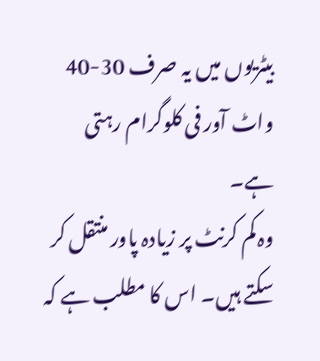بیٹریوں میں یہ صرف 30-40 واٹ آور فی کلوگرام رہتی ہے۔
وہ کم کرنٹ پر زیادہ پاور منتقل کر سکتے ہیں۔ اس کا مطلب ہے کہ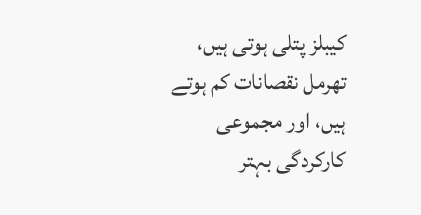کیبلز پتلی ہوتی ہیں، تھرمل نقصانات کم ہوتے ہیں، اور مجموعی کارکردگی بہتر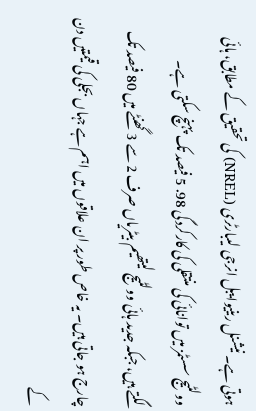ہوتی ہے۔ نیشنل رینیوایبل انرجی لیبارٹری (NREL) کی تحقیق کے مطابق، ہائی وولٹیج سسٹمز میں توانائی کی منتقلی کی کارکردگی 98. 5 فیصد تک پہنچ سکتی ہے۔
لگتے ہیں، جبکہ جدید ہائی وولٹیج لیتھیم بیٹریاں صرف 2 سے 3 گھنٹے میں 80 فیصد تک چارج ہو جاتی ہیں۔ یہ خاص طور پر ان علاقوں میں اہم ہے جہاں بجلی کی قیمتیں دن کے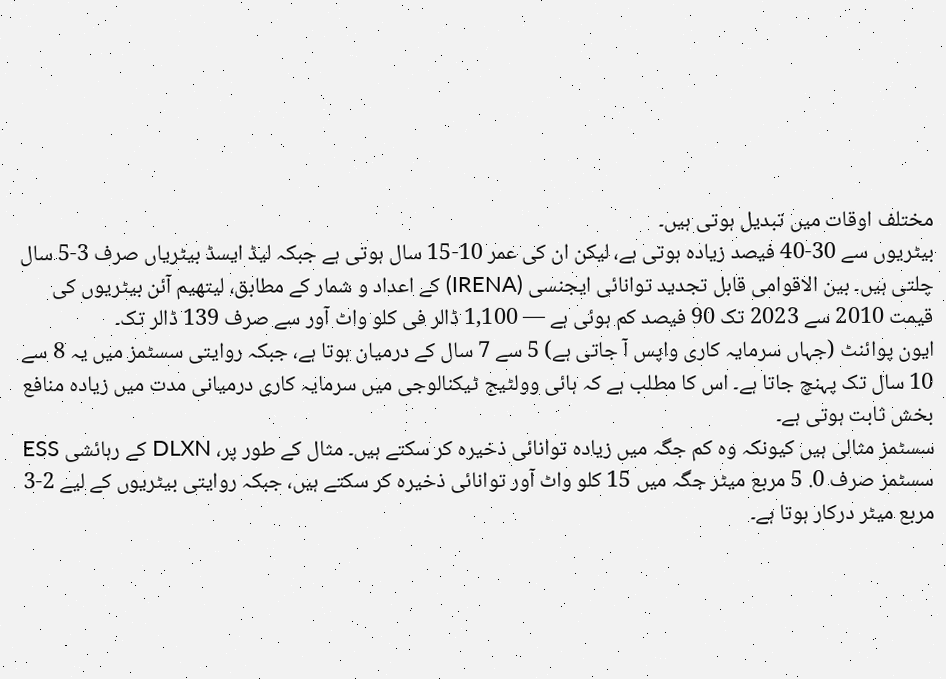مختلف اوقات میں تبدیل ہوتی ہیں۔
بیٹریوں سے 30-40 فیصد زیادہ ہوتی ہے، لیکن ان کی عمر 10-15 سال ہوتی ہے جبکہ لیڈ ایسڈ بیٹریاں صرف 3-5 سال چلتی ہیں۔ بین الاقوامی قابل تجدید توانائی ایجنسی (IRENA) کے اعداد و شمار کے مطابق، لیتھیم آئن بیٹریوں کی قیمت 2010 سے 2023 تک 90 فیصد کم ہوئی ہے — 1,100 ڈالر فی کلو واٹ آور سے صرف 139 ڈالر تک۔
ایون پوائنٹ (جہاں سرمایہ کاری واپس آ جاتی ہے) 5 سے 7 سال کے درمیان ہوتا ہے، جبکہ روایتی سسٹمز میں یہ 8 سے 10 سال تک پہنچ جاتا ہے۔ اس کا مطلب ہے کہ ہائی وولٹیج ٹیکنالوجی میں سرمایہ کاری درمیانی مدت میں زیادہ منافع بخش ثابت ہوتی ہے۔
سسٹمز مثالی ہیں کیونکہ وہ کم جگہ میں زیادہ توانائی ذخیرہ کر سکتے ہیں۔ مثال کے طور پر، DLXN کے رہائشی ESS سسٹمز صرف 0. 5 مربع میٹر جگہ میں 15 کلو واٹ آور توانائی ذخیرہ کر سکتے ہیں، جبکہ روایتی بیٹریوں کے لیے 2-3 مربع میٹر درکار ہوتا ہے۔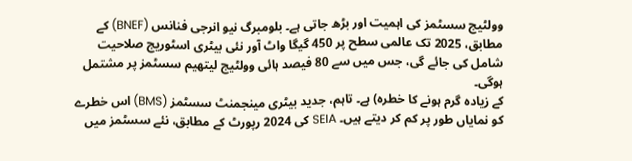وولٹیج سسٹمز کی اہمیت اور بڑھ جاتی ہے۔ بلومبرگ نیو انرجی فنانس (BNEF) کے مطابق، 2025 تک عالمی سطح پر 450 گیگا واٹ آور نئی بیٹری اسٹوریج صلاحیت شامل کی جائے گی، جس میں سے 80 فیصد ہائی وولٹیج لیتھیم سسٹمز پر مشتمل ہوگی۔
کے زیادہ گرم ہونے کا خطرہ) ہے۔ تاہم، جدید بیٹری مینجمنٹ سسٹمز (BMS) اس خطرے کو نمایاں طور پر کم کر دیتے ہیں۔ SEIA کی 2024 رپورٹ کے مطابق، نئے سسٹمز میں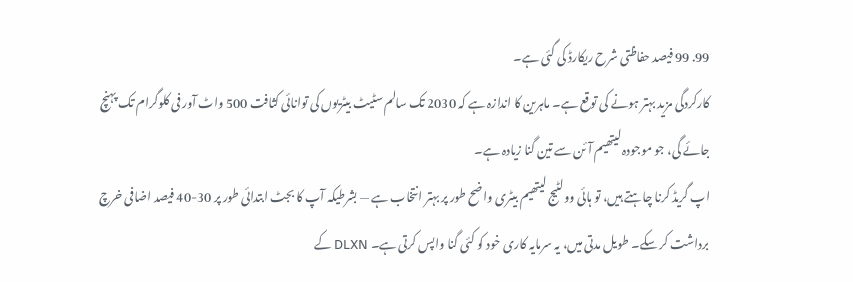99. 99 فیصد حفاظتی شرح ریکارڈ کی گئی ہے۔
کارکردگی مزید بہتر ہونے کی توقع ہے۔ ماہرین کا اندازہ ہے کہ 2030 تک سالم سٹیٹ بیٹریوں کی توانائی کثافت 500 واٹ آور فی کلوگرام تک پہنچ جائے گی، جو موجودہ لیتھیم آئن سے تین گنا زیادہ ہے۔
اپ گریڈ کرنا چاہتے ہیں، تو ہائی وولٹیج لیتھیم بیٹری واضح طور پر بہتر انتخاب ہے — بشرطیکہ آپ کا بجٹ ابتدائی طور پر 30-40 فیصد اضافی خرچ برداشت کر سکے۔ طویل مدتی میں، یہ سرمایہ کاری خود کو کئی گنا واپس کرتی ہے۔ DLXN کے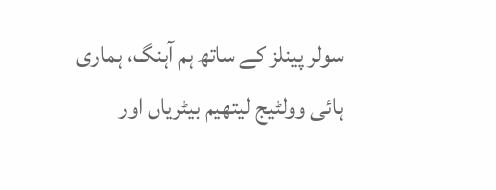سولر پینلز کے ساتھ ہم آہنگ، ہماری ہائی وولٹیج لیتھیم بیٹریاں اور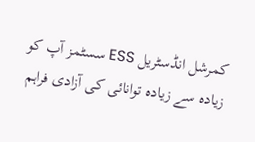کمرشل انڈسٹریل ESS سسٹمز آپ کو زیادہ سے زیادہ توانائی کی آزادی فراہم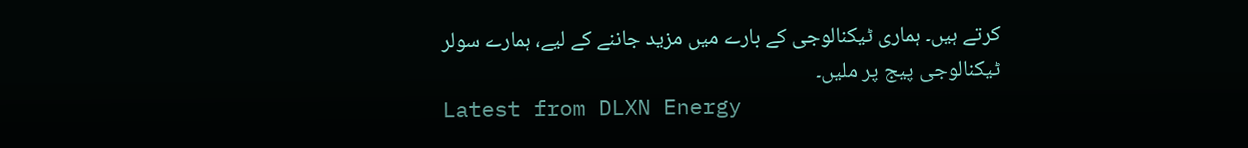کرتے ہیں۔ ہماری ٹیکنالوجی کے بارے میں مزید جاننے کے لیے، ہمارے سولر ٹیکنالوجی پیج پر ملیں۔
Latest from DLXN Energy